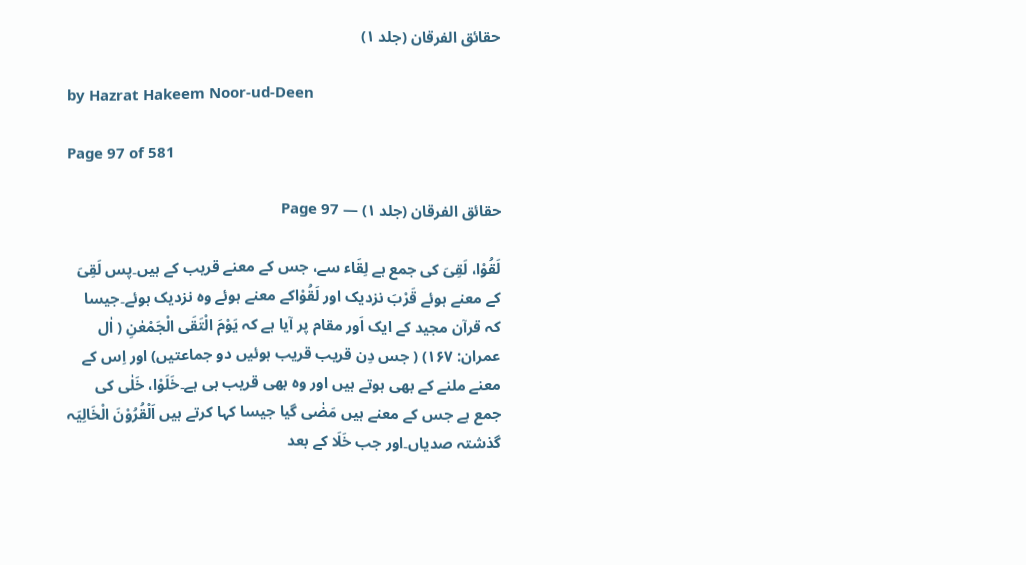حقائق الفرقان (جلد ۱)

by Hazrat Hakeem Noor-ud-Deen

Page 97 of 581

حقائق الفرقان (جلد ۱) — Page 97

لَقُوْا، لَقِیَ کی جمع ہے لِقَاء سے، جس کے معنے قریب کے ہیں۔پس لَقِیَ کے معنے ہوئے قَرْبَ نزدیک اور لَقُوْاکے معنے ہوئے وہ نزدیک ہوئے۔جیسا کہ قرآن مجید کے ایک اَور مقام پر آیا ہے کہ یَوْمَ الْتَقَی الْجَمْعٰنِ ( اٰل عمران: ۱۶۷) ( جس دِن قریب قریب ہوئیں دو جماعتیں) اور اِس کے معنے ملنے کے بھی ہوتے ہیں اور وہ بھی قریب ہی ہے۔خَلَوْا، خَلٰی کی جمع ہے جس کے معنے ہیں مَضٰی گیا جیسا کہا کرتے ہیں اَلْقُرُوْنَ الْخَالِیَہ گذشتہ صدیاں۔اور جب خَلَا کے بعد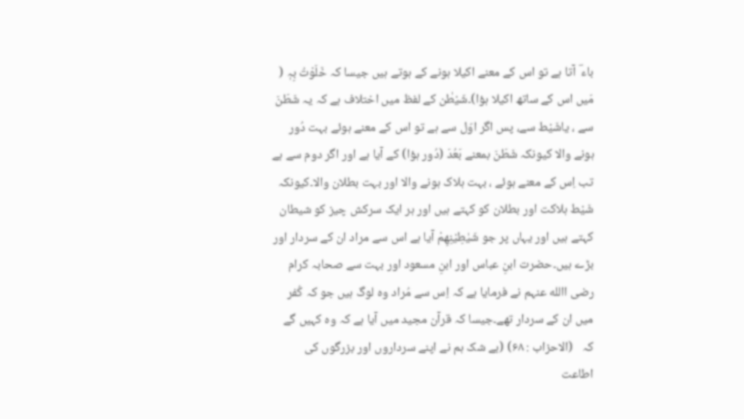باء ؔ آتا ہے تو اس کے معنے اکیلا ہونے کے ہوتے ہیں جیسا کہ خَلَوْتُ بِہٖ ( مَیں اس کے ساتھ اکیلا ہؤا)۔شَیْطٰن کے لفظ میں اختلاف ہے کہ یہ شَطَنَ سے ، یاشَیْط سے، پس اگر اوّل سے ہے تو اس کے معنے ہوئے بہت دُور ہونے والا کیونکہ شَطَنَ بمعنے بَعُدَ (دُور ہؤا) کے آیا ہے اور اگر دوم سے ہے تب اِس کے معنے ہوئے ، بہت ہلاک ہونے والا اور بہت بطلان والا۔کیونکہ شَیْط ہلاکت اور بطلان کو کہتے ہیں اور ہر ایک سرکش چیز کو شیطان کہتے ہیں اور یہاں پر جو شَیٰطِیْنِھِمْ آیا ہے اس سے مراد ان کے سردار اور بڑے ہیں۔حضرت ابنِ عباس اور ابنِ مسعود اور بہت سے صحابہ کرام رضی االله عنہم نے فرمایا ہے کہ اِس سے مُراد وہ لوگ ہیں جو کہ کُفر میں ان کے سردار تھے۔جیسا کہ قرآن مجید میں آیا ہے کہ وہ کہیں گے کہ   (الاحزاب : ۶۸) (بے شک ہم نے اپنے سرداروں اور بزرگوں کی اطاعت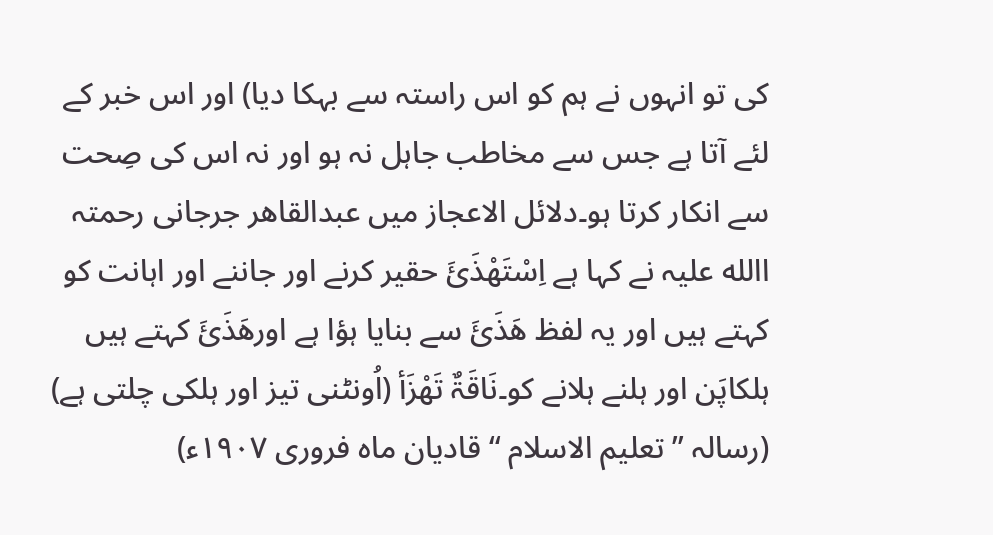کی تو انہوں نے ہم کو اس راستہ سے بہکا دیا) اور اس خبر کے لئے آتا ہے جس سے مخاطب جاہل نہ ہو اور نہ اس کی صِحت سے انکار کرتا ہو۔دلائل الاعجاز میں عبدالقاھر جرجانی رحمتہ االله علیہ نے کہا ہے اِسْتَھْذَئَ حقیر کرنے اور جاننے اور اہانت کو کہتے ہیں اور یہ لفظ ھَذَئَ سے بنایا ہؤا ہے اورھَذَئَ کہتے ہیں ہلکاپَن اور ہلنے ہلانے کو۔نَاقَۃٌ تَھْزَأ (اُونٹنی تیز اور ہلکی چلتی ہے) (رسالہ ’’ تعلیم الاسلام ‘‘ قادیان ماہ فروری ۱۹۰۷ء)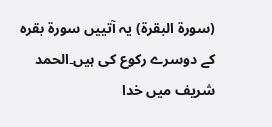(سورۃ البقرۃ) یہ آتییں سورۃ بقرہ کے دوسرے رکوع کی ہیں۔الحمد شریف میں خدا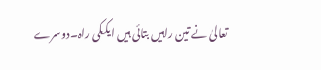تعالیٰ نے تین راہیں بتائی ہیں ایککی راہ۔دوسرے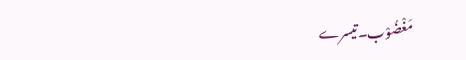مَغْضُوْب۔تیسرے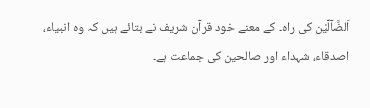اَلضَّآلِّیْن کی راہ۔ کے معنے خود قرآن شریف نے بتائے ہیں کہ وہ انبیاء، اصدقاء، شہداء اور صالحین کی جماعت ہے۔